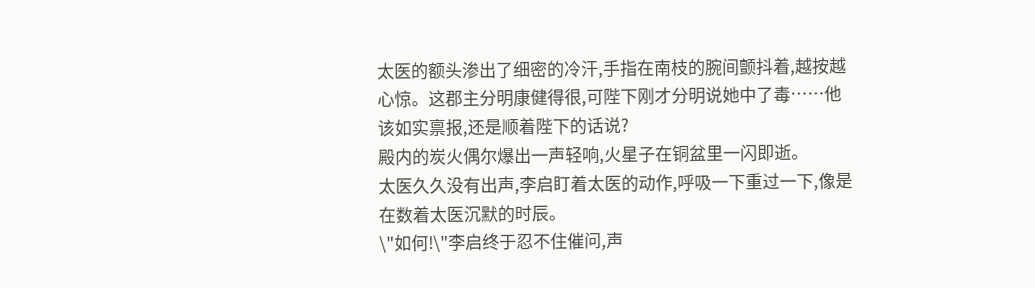太医的额头渗出了细密的冷汗,手指在南枝的腕间颤抖着,越按越心惊。这郡主分明康健得很,可陛下刚才分明说她中了毒……他该如实禀报,还是顺着陛下的话说?
殿内的炭火偶尔爆出一声轻响,火星子在铜盆里一闪即逝。
太医久久没有出声,李启盯着太医的动作,呼吸一下重过一下,像是在数着太医沉默的时辰。
\"如何!\"李启终于忍不住催问,声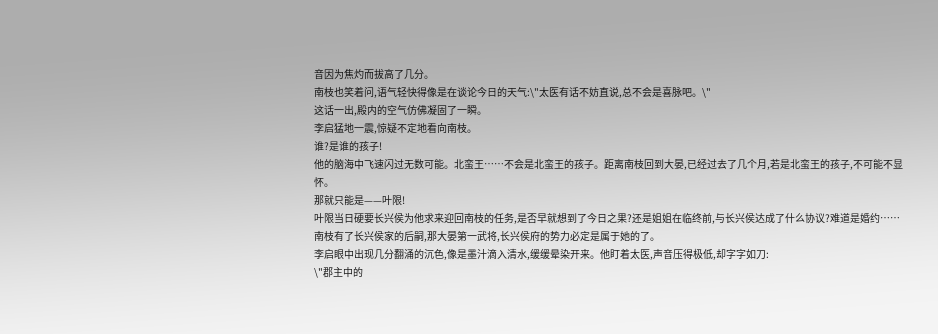音因为焦灼而拔高了几分。
南枝也笑着问,语气轻快得像是在谈论今日的天气:\"太医有话不妨直说,总不会是喜脉吧。\"
这话一出,殿内的空气仿佛凝固了一瞬。
李启猛地一震,惊疑不定地看向南枝。
谁?是谁的孩子!
他的脑海中飞速闪过无数可能。北蛮王……不会是北蛮王的孩子。距离南枝回到大晏,已经过去了几个月,若是北蛮王的孩子,不可能不显怀。
那就只能是——叶限!
叶限当日硬要长兴侯为他求来迎回南枝的任务,是否早就想到了今日之果?还是姐姐在临终前,与长兴侯达成了什么协议?难道是婚约……
南枝有了长兴侯家的后嗣,那大晏第一武将,长兴侯府的势力必定是属于她的了。
李启眼中出现几分翻涌的沉色,像是墨汁滴入清水,缓缓晕染开来。他盯着太医,声音压得极低,却字字如刀:
\"郡主中的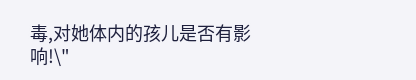毒,对她体内的孩儿是否有影响!\"